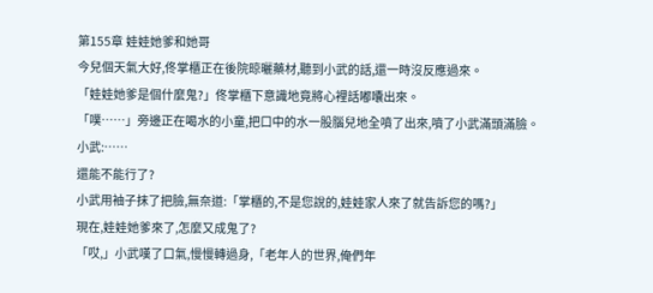第155章 娃娃她爹和她哥
今兒個天氣大好,佟掌櫃正在後院晾曬藥材,聽到小武的話,還一時沒反應過來。
「娃娃她爹是個什麼鬼?」佟掌櫃下意識地竟將心裡話嘟囔出來。
「噗……」旁邊正在喝水的小童,把口中的水一股腦兒地全噴了出來,噴了小武滿頭滿臉。
小武:……
還能不能行了?
小武用袖子抹了把臉,無奈道:「掌櫃的,不是您說的,娃娃家人來了就告訴您的嗎?」
現在,娃娃她爹來了,怎麼又成鬼了?
「哎,」小武嘆了口氣,慢慢轉過身,「老年人的世界,俺們年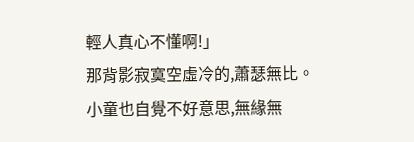輕人真心不懂啊!」
那背影寂寞空虛冷的,蕭瑟無比。
小童也自覺不好意思,無緣無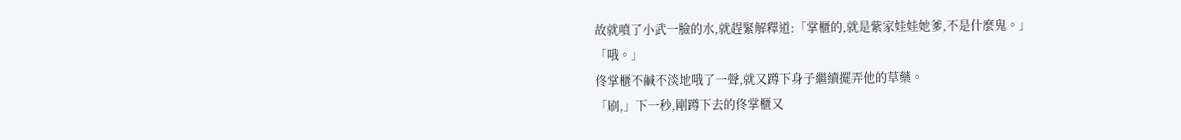故就噴了小武一臉的水,就趕緊解釋道:「掌櫃的,就是紫家娃娃她爹,不是什麼鬼。」
「哦。」
佟掌櫃不鹹不淡地哦了一聲,就又蹲下身子繼續擺弄他的草藥。
「刷,」下一秒,剛蹲下去的佟掌櫃又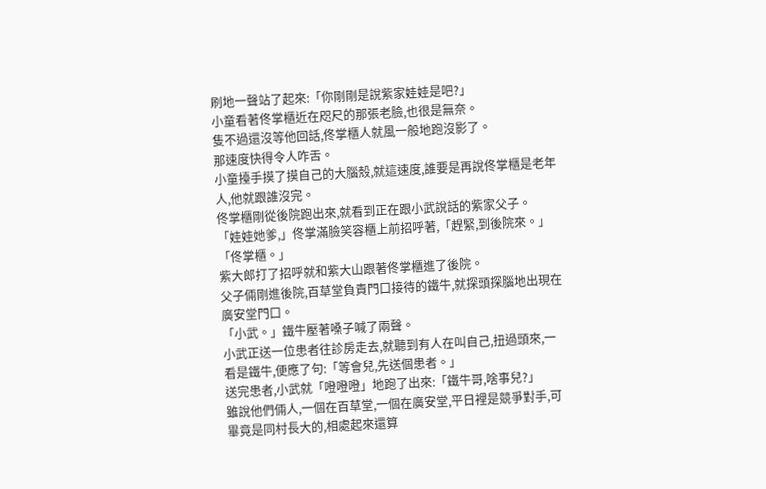刷地一聲站了起來:「你剛剛是說紫家娃娃是吧?」
小童看著佟掌櫃近在咫尺的那張老臉,也很是無奈。
隻不過還沒等他回話,佟掌櫃人就風一般地跑沒影了。
那速度快得令人咋舌。
小童擡手摸了摸自己的大腦殼,就這速度,誰要是再說佟掌櫃是老年人,他就跟誰沒完。
佟掌櫃剛從後院跑出來,就看到正在跟小武說話的紫家父子。
「娃娃她爹,」佟掌滿臉笑容櫃上前招呼著,「趕緊,到後院來。」
「佟掌櫃。」
紫大郎打了招呼就和紫大山跟著佟掌櫃進了後院。
父子倆剛進後院,百草堂負責門口接待的鐵牛,就探頭探腦地出現在廣安堂門口。
「小武。」鐵牛壓著嗓子喊了兩聲。
小武正送一位患者往診房走去,就聽到有人在叫自己,扭過頭來,一看是鐵牛,便應了句:「等會兒,先送個患者。」
送完患者,小武就「噔噔噔」地跑了出來:「鐵牛哥,啥事兒?」
雖說他們倆人,一個在百草堂,一個在廣安堂,平日裡是競爭對手,可畢竟是同村長大的,相處起來還算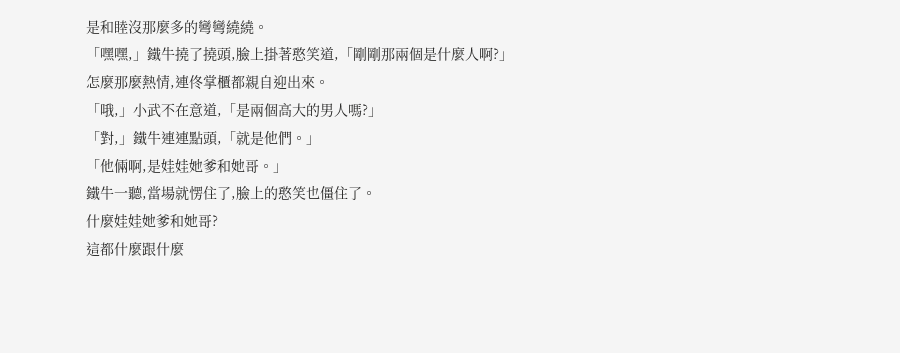是和睦沒那麼多的彎彎繞繞。
「嘿嘿,」鐵牛撓了撓頭,臉上掛著憨笑道,「剛剛那兩個是什麼人啊?」
怎麼那麼熱情,連佟掌櫃都親自迎出來。
「哦,」小武不在意道,「是兩個高大的男人嗎?」
「對,」鐵牛連連點頭,「就是他們。」
「他倆啊,是娃娃她爹和她哥。」
鐵牛一聽,當場就愣住了,臉上的憨笑也僵住了。
什麼娃娃她爹和她哥?
這都什麼跟什麼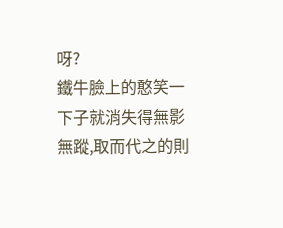呀?
鐵牛臉上的憨笑一下子就消失得無影無蹤,取而代之的則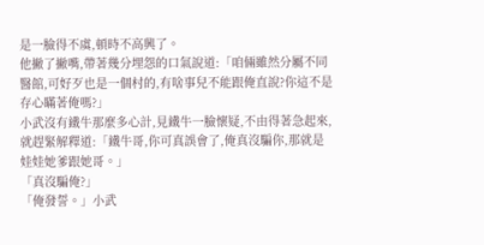是一臉得不虞,頓時不高興了。
他撇了撇嘴,帶著幾分埋怨的口氣說道:「咱倆雖然分屬不同醫館,可好歹也是一個村的,有啥事兒不能跟俺直說?你這不是存心瞞著俺嗎?」
小武沒有鐵牛那麼多心計,見鐵牛一臉懷疑,不由得著急起來,就趕緊解釋道:「鐵牛哥,你可真誤會了,俺真沒騙你,那就是娃娃她爹跟她哥。」
「真沒騙俺?」
「俺發誓。」小武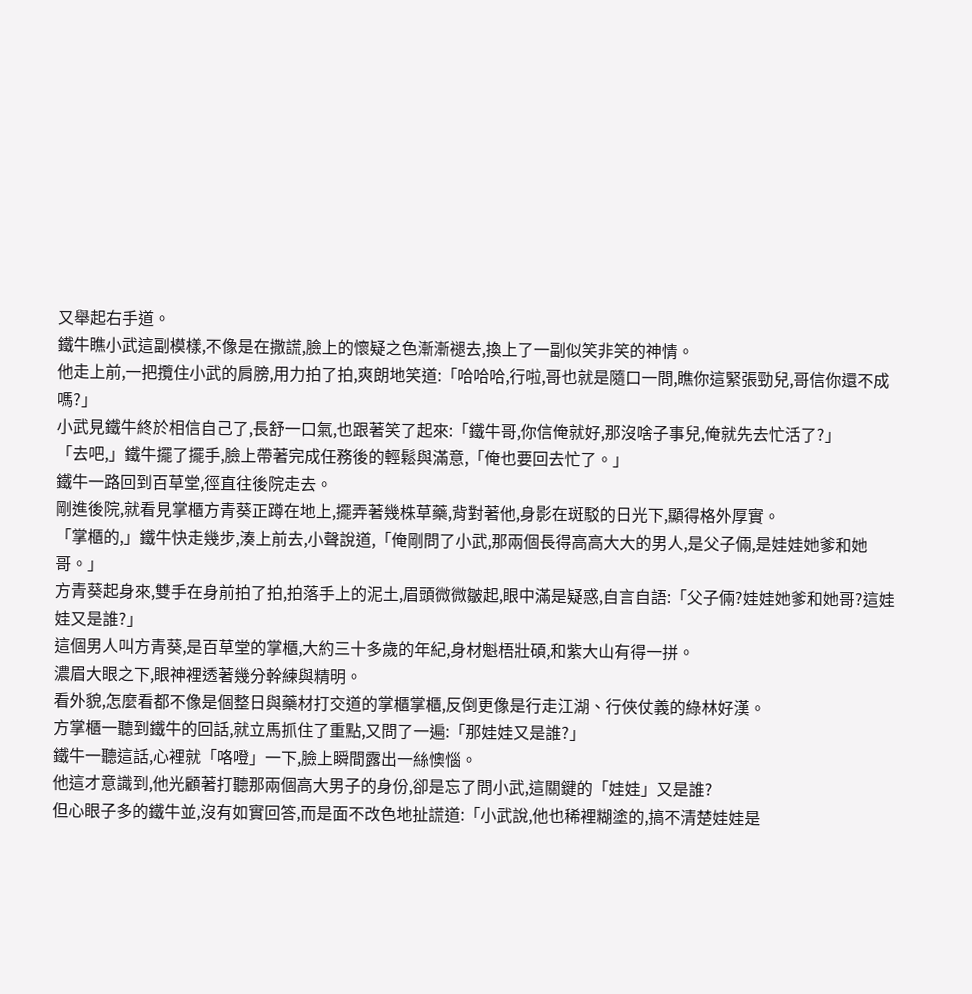又舉起右手道。
鐵牛瞧小武這副模樣,不像是在撒謊,臉上的懷疑之色漸漸褪去,換上了一副似笑非笑的神情。
他走上前,一把攬住小武的肩膀,用力拍了拍,爽朗地笑道:「哈哈哈,行啦,哥也就是隨口一問,瞧你這緊張勁兒,哥信你還不成嗎?」
小武見鐵牛終於相信自己了,長舒一口氣,也跟著笑了起來:「鐵牛哥,你信俺就好,那沒啥子事兒,俺就先去忙活了?」
「去吧,」鐵牛擺了擺手,臉上帶著完成任務後的輕鬆與滿意,「俺也要回去忙了。」
鐵牛一路回到百草堂,徑直往後院走去。
剛進後院,就看見掌櫃方青葵正蹲在地上,擺弄著幾株草藥,背對著他,身影在斑駁的日光下,顯得格外厚實。
「掌櫃的,」鐵牛快走幾步,湊上前去,小聲說道,「俺剛問了小武,那兩個長得高高大大的男人,是父子倆,是娃娃她爹和她哥。」
方青葵起身來,雙手在身前拍了拍,拍落手上的泥土,眉頭微微皺起,眼中滿是疑惑,自言自語:「父子倆?娃娃她爹和她哥?這娃娃又是誰?」
這個男人叫方青葵,是百草堂的掌櫃,大約三十多歲的年紀,身材魁梧壯碩,和紫大山有得一拼。
濃眉大眼之下,眼神裡透著幾分幹練與精明。
看外貌,怎麼看都不像是個整日與藥材打交道的掌櫃掌櫃,反倒更像是行走江湖、行俠仗義的綠林好漢。
方掌櫃一聽到鐵牛的回話,就立馬抓住了重點,又問了一遍:「那娃娃又是誰?」
鐵牛一聽這話,心裡就「咯噔」一下,臉上瞬間露出一絲懊惱。
他這才意識到,他光顧著打聽那兩個高大男子的身份,卻是忘了問小武,這關鍵的「娃娃」又是誰?
但心眼子多的鐵牛並,沒有如實回答,而是面不改色地扯謊道:「小武說,他也稀裡糊塗的,搞不清楚娃娃是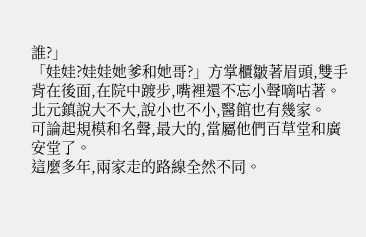誰?」
「娃娃?娃娃她爹和她哥?」方掌櫃皺著眉頭,雙手背在後面,在院中踱步,嘴裡還不忘小聲嘀咕著。
北元鎮說大不大,說小也不小,醫館也有幾家。
可論起規模和名聲,最大的,當屬他們百草堂和廣安堂了。
這麼多年,兩家走的路線全然不同。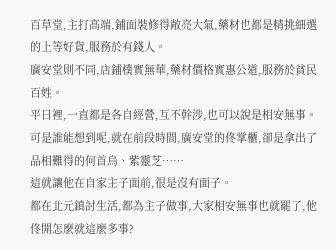百草堂,主打高端,鋪面裝修得敞亮大氣,藥材也都是精挑細選的上等好貨,服務於有錢人。
廣安堂則不同,店鋪樸實無華,藥材價格實惠公道,服務於貧民百姓。
平日裡,一直都是各自經營,互不幹涉,也可以說是相安無事。
可是誰能想到呢,就在前段時間,廣安堂的佟掌櫃,卻是拿出了品相難得的何首烏、紫靈芝……
這就讓他在自家主子面前,很是沒有面子。
都在北元鎮討生活,都為主子做事,大家相安無事也就罷了,他佟開怎麼就這麼多事?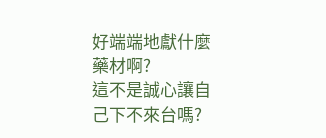好端端地獻什麼藥材啊?
這不是誠心讓自己下不來台嗎?